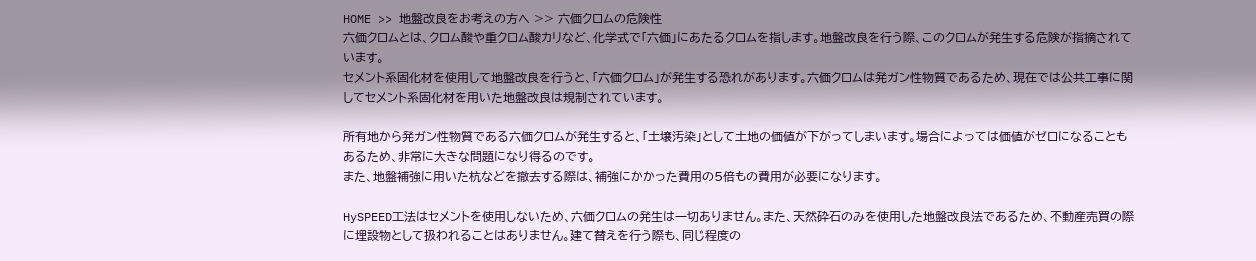HOME >> 地盤改良をお考えの方へ >> 六価クロムの危険性
六価クロムとは、クロム酸や重クロム酸カリなど、化学式で「六価」にあたるクロムを指します。地盤改良を行う際、このクロムが発生する危険が指摘されています。
セメント系固化材を使用して地盤改良を行うと、「六価クロム」が発生する恐れがあります。六価クロムは発ガン性物質であるため、現在では公共工事に関してセメント系固化材を用いた地盤改良は規制されています。

所有地から発ガン性物質である六価クロムが発生すると、「土壌汚染」として土地の価値が下がってしまいます。場合によっては価値がゼロになることもあるため、非常に大きな問題になり得るのです。
また、地盤補強に用いた杭などを撤去する際は、補強にかかった費用の5倍もの費用が必要になります。

HySPEED工法はセメントを使用しないため、六価クロムの発生は一切ありません。また、天然砕石のみを使用した地盤改良法であるため、不動産売買の際に埋設物として扱われることはありません。建て替えを行う際も、同じ程度の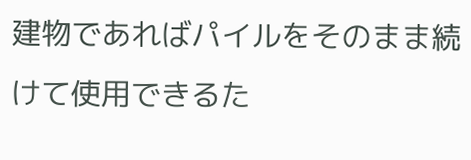建物であればパイルをそのまま続けて使用できるた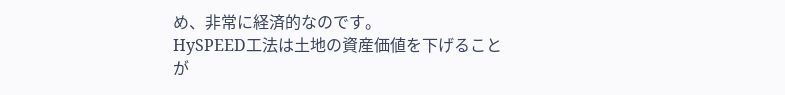め、非常に経済的なのです。
HySPEED工法は土地の資産価値を下げることが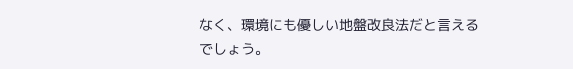なく、環境にも優しい地盤改良法だと言えるでしょう。